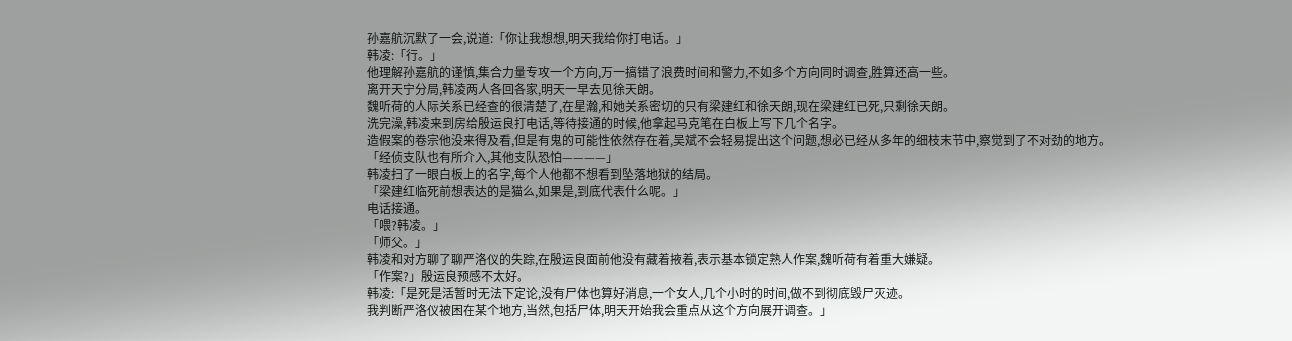孙嘉航沉默了一会,说道:「你让我想想,明天我给你打电话。」
韩凌:「行。」
他理解孙嘉航的谨慎,集合力量专攻一个方向,万一搞错了浪费时间和警力,不如多个方向同时调查,胜算还高一些。
离开天宁分局,韩凌两人各回各家,明天一早去见徐天朗。
魏听荷的人际关系已经查的很清楚了,在星瀚,和她关系密切的只有梁建红和徐天朗,现在梁建红已死,只剩徐天朗。
洗完澡,韩凌来到房给殷运良打电话,等待接通的时候,他拿起马克笔在白板上写下几个名字。
造假案的卷宗他没来得及看,但是有鬼的可能性依然存在着,吴斌不会轻易提出这个问题,想必已经从多年的细枝末节中,察觉到了不对劲的地方。
「经侦支队也有所介入,其他支队恐怕————」
韩凌扫了一眼白板上的名字,每个人他都不想看到坠落地狱的结局。
「梁建红临死前想表达的是猫么,如果是,到底代表什么呢。」
电话接通。
「喂?韩凌。」
「师父。」
韩凌和对方聊了聊严洛仪的失踪,在殷运良面前他没有藏着掖着,表示基本锁定熟人作案,魏听荷有着重大嫌疑。
「作案?」殷运良预感不太好。
韩凌:「是死是活暂时无法下定论,没有尸体也算好消息,一个女人,几个小时的时间,做不到彻底毁尸灭迹。
我判断严洛仪被困在某个地方,当然,包括尸体,明天开始我会重点从这个方向展开调查。」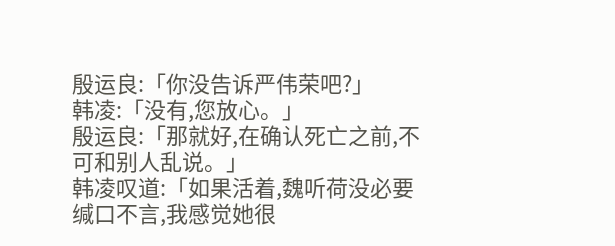殷运良:「你没告诉严伟荣吧?」
韩凌:「没有,您放心。」
殷运良:「那就好,在确认死亡之前,不可和别人乱说。」
韩凌叹道:「如果活着,魏听荷没必要缄口不言,我感觉她很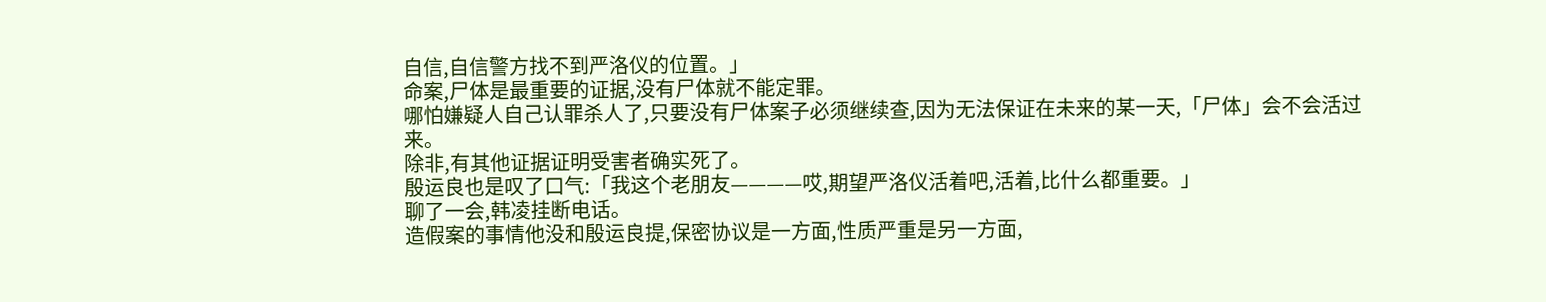自信,自信警方找不到严洛仪的位置。」
命案,尸体是最重要的证据,没有尸体就不能定罪。
哪怕嫌疑人自己认罪杀人了,只要没有尸体案子必须继续查,因为无法保证在未来的某一天,「尸体」会不会活过来。
除非,有其他证据证明受害者确实死了。
殷运良也是叹了口气:「我这个老朋友————哎,期望严洛仪活着吧,活着,比什么都重要。」
聊了一会,韩凌挂断电话。
造假案的事情他没和殷运良提,保密协议是一方面,性质严重是另一方面,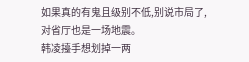如果真的有鬼且级别不低,别说市局了,对省厅也是一场地震。
韩凌擡手想划掉一两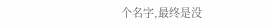个名字,最终是没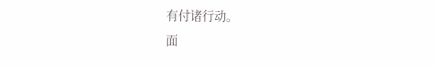有付诸行动。
面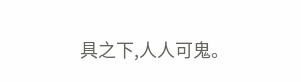具之下,人人可鬼。